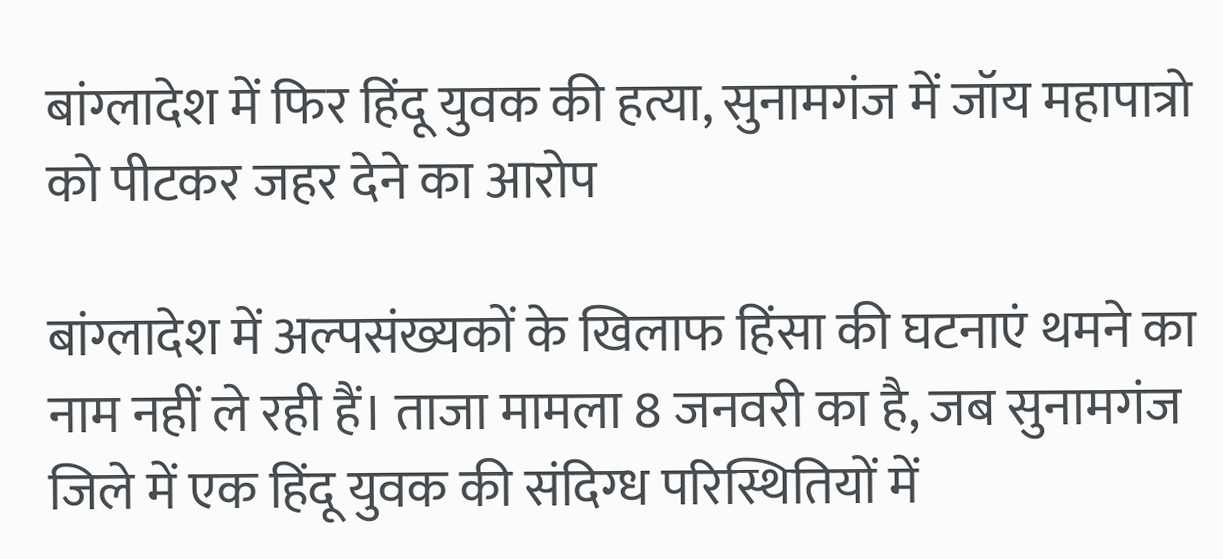बांग्लादेश में फिर हिंदू युवक की हत्या, सुनामगंज में जॉय महापात्रो को पीटकर जहर देने का आरोप

बांग्लादेश में अल्पसंख्यकों के खिलाफ हिंसा की घटनाएं थमने का नाम नहीं ले रही हैं। ताजा मामला 8 जनवरी का है, जब सुनामगंज जिले में एक हिंदू युवक की संदिग्ध परिस्थितियों में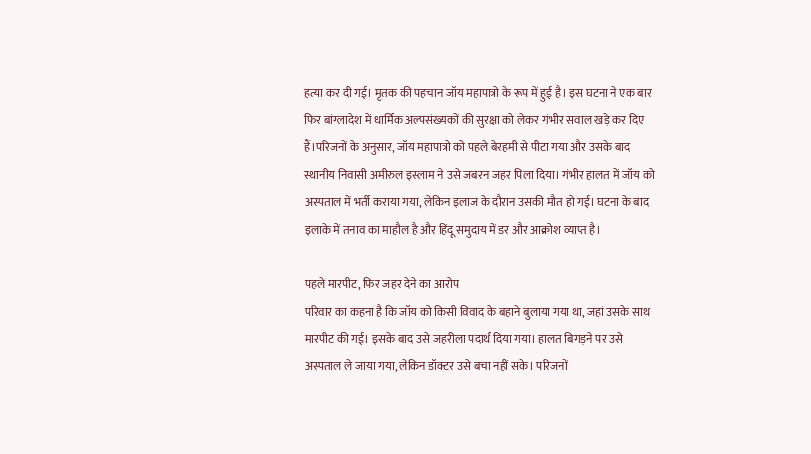हत्या कर दी गई। मृतक की पहचान जॉय महापात्रो के रूप में हुई है। इस घटना ने एक बार फिर बांग्लादेश में धार्मिक अल्पसंख्यकों की सुरक्षा को लेकर गंभीर सवाल खड़े कर दिए हैं।परिजनों के अनुसार, जॉय महापात्रो को पहले बेरहमी से पीटा गया और उसके बाद स्थानीय निवासी अमीरुल इस्लाम ने उसे जबरन जहर पिला दिया। गंभीर हालत में जॉय को अस्पताल में भर्ती कराया गया, लेकिन इलाज के दौरान उसकी मौत हो गई। घटना के बाद इलाके में तनाव का माहौल है और हिंदू समुदाय में डर और आक्रोश व्याप्त है।

पहले मारपीट, फिर जहर देने का आरोप
परिवार का कहना है कि जॉय को किसी विवाद के बहाने बुलाया गया था, जहां उसके साथ मारपीट की गई। इसके बाद उसे जहरीला पदार्थ दिया गया। हालत बिगड़ने पर उसे अस्पताल ले जाया गया, लेकिन डॉक्टर उसे बचा नहीं सके। परिजनों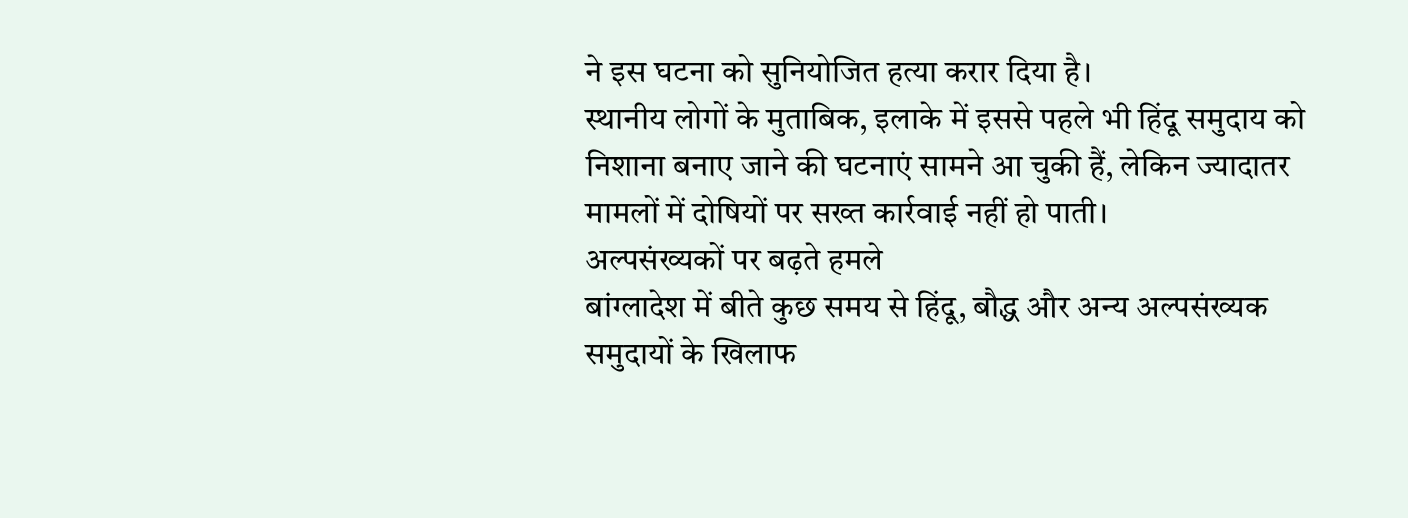ने इस घटना को सुनियोजित हत्या करार दिया है।
स्थानीय लोगों के मुताबिक, इलाके में इससे पहले भी हिंदू समुदाय को निशाना बनाए जाने की घटनाएं सामने आ चुकी हैं, लेकिन ज्यादातर मामलों में दोषियों पर सख्त कार्रवाई नहीं हो पाती।
अल्पसंख्यकों पर बढ़ते हमले
बांग्लादेश में बीते कुछ समय से हिंदू, बौद्ध और अन्य अल्पसंख्यक समुदायों के खिलाफ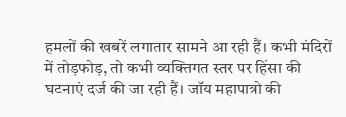हमलों की खबरें लगातार सामने आ रही हैं। कभी मंदिरों में तोड़फोड़, तो कभी व्यक्तिगत स्तर पर हिंसा की घटनाएं दर्ज की जा रही हैं। जॉय महापात्रो की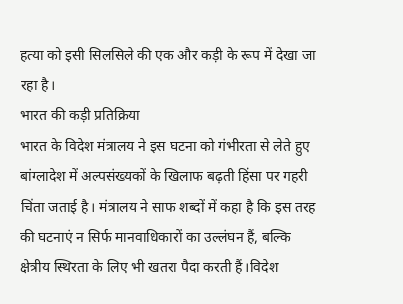हत्या को इसी सिलसिले की एक और कड़ी के रूप में देखा जा रहा है।
भारत की कड़ी प्रतिक्रिया
भारत के विदेश मंत्रालय ने इस घटना को गंभीरता से लेते हुए बांग्लादेश में अल्पसंख्यकों के खिलाफ बढ़ती हिंसा पर गहरी चिंता जताई है। मंत्रालय ने साफ शब्दों में कहा है कि इस तरह की घटनाएं न सिर्फ मानवाधिकारों का उल्लंघन हैं, बल्कि क्षेत्रीय स्थिरता के लिए भी खतरा पैदा करती हैं।विदेश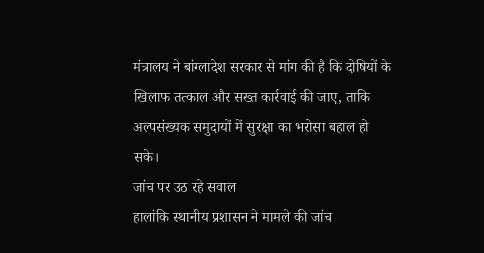मंत्रालय ने बांग्लादेश सरकार से मांग की है कि दोषियों के खिलाफ तत्काल और सख्त कार्रवाई की जाए, ताकि अल्पसंख्यक समुदायों में सुरक्षा का भरोसा बहाल हो सके।
जांच पर उठ रहे सवाल
हालांकि स्थानीय प्रशासन ने मामले की जांच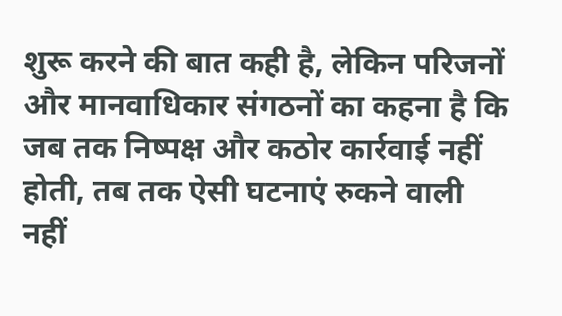शुरू करने की बात कही है, लेकिन परिजनों और मानवाधिकार संगठनों का कहना है कि जब तक निष्पक्ष और कठोर कार्रवाई नहीं होती, तब तक ऐसी घटनाएं रुकने वाली नहीं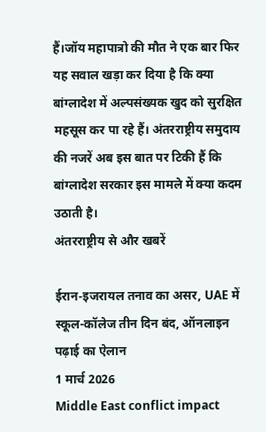हैं।जॉय महापात्रो की मौत ने एक बार फिर यह सवाल खड़ा कर दिया है कि क्या बांग्लादेश में अल्पसंख्यक खुद को सुरक्षित महसूस कर पा रहे हैं। अंतरराष्ट्रीय समुदाय की नजरें अब इस बात पर टिकी हैं कि बांग्लादेश सरकार इस मामले में क्या कदम उठाती है।
अंतरराष्ट्रीय से और खबरें

ईरान‑इजरायल तनाव का असर, UAE में स्कूल-कॉलेज तीन दिन बंद, ऑनलाइन पढ़ाई का ऐलान
1 मार्च 2026
Middle East conflict impact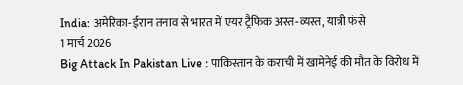India: अमेरिका‑ईरान तनाव से भारत में एयर ट्रैफिक अस्त‑व्यस्त, यात्री फंसे
1 मार्च 2026
Big Attack In Pakistan Live : पाकिस्तान के कराची में खामेनेई की मौत के विरोध में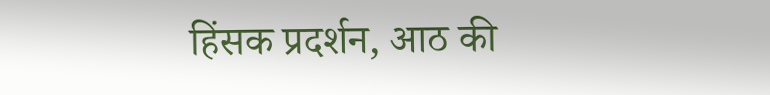हिंसक प्रदर्शन, आठ की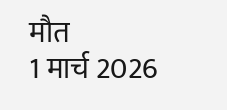मौत
1 मार्च 2026